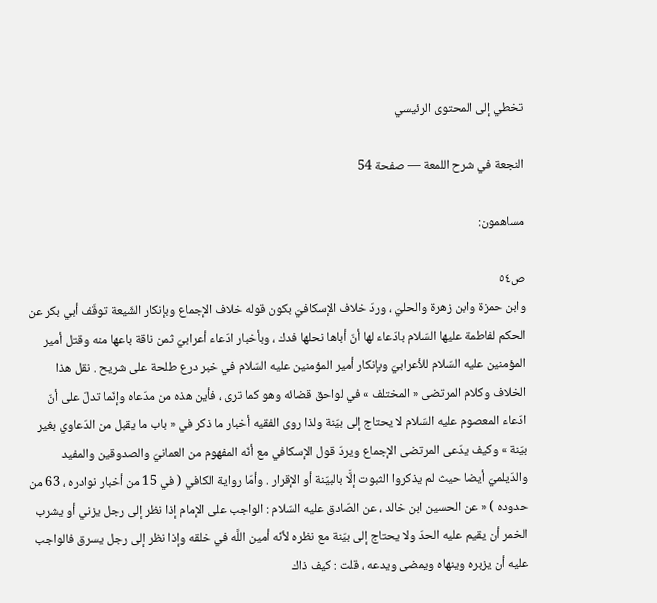تخطي إلى المحتوى الرئيسي

النجعة في شرح اللمعة — صفحة 54

مساهمون:

ص٥٤
وابن حمزة وابن زهرة والحليّ ، وردّ خلاف الإسكافيّ بكون قوله خلاف الإجماع وبإنكار الشّيعة توقّف أبي بكر عن الحكم لفاطمة عليها السّلام بادّعاء لها أنّ أباها نحلها فدك ، وبأخبار ادّعاء أعرابيّ ثمن ناقة باعها منه وقتل أمير المؤمنين عليه السّلام للأعرابيّ وبإنكار أمير المؤمنين عليه السّلام في خبر درع طلحة على شريح . نقل هذا الخلاف وكلام المرتضى « المختلف » في لواحق قضائه وهو كما ترى ، فأين هذه من مدّعاه وإنّما تدلّ على أنّ ادّعاء المعصوم عليه السّلام لا يحتاج إلى بيّنة ولذا روى الفقيه أخبار ما ذكر في « باب ما يقبل من الدّعاوي بغير بيّنة » وكيف يدّعى المرتضى الإجماع ويردّ قول الإسكافي مع أنّه المفهوم من العمانيّ والصدوقين والمفيد والدّيلميّ أيضا حيث لم يذكروا الثبوت إلَّا بالبيّنة أو الإقرار . وأمّا رواية الكافي ( في 15 من أخبار نوادره ، 63 من حدوده ) « عن الحسين ابن خالد ، عن الصّادق عليه السّلام : الواجب على الإمام إذا نظر إلى رجل يزني أو يشرب الخمر أن يقيم عليه الحدّ ولا يحتاج إلى بيّنة مع نظره لأنّه أمين اللَّه في خلقه وإذا نظر إلى رجل يسرق فالواجب عليه أن يزبره وينهاه ويمضى ويدعه ، قلت : كيف ذاك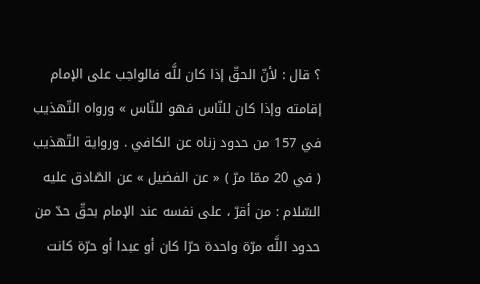؟ قال : لأنّ الحقّ إذا كان للَّه فالواجب على الإمام إقامته وإذا كان للنّاس فهو للنّاس » ورواه التّهذيب في 157 من حدود زناه عن الكافي . ورواية التّهذيب ( في 20 ممّا مرّ ) « عن الفضيل » عن الصّادق عليه السّلام : من أقرّ ، على نفسه عند الإمام بحقّ حدّ من حدود اللَّه مرّة واحدة حرّا كان أو عبدا أو حرّة كانت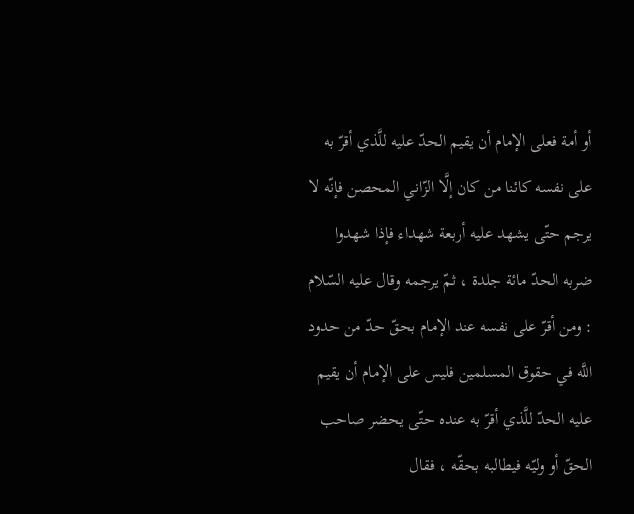أو أمة فعلى الإمام أن يقيم الحدّ عليه للَّذي أقرّ به على نفسه كائنا من كان إلَّا الزّاني المحصن فإنّه لا يرجم حتّى يشهد عليه أربعة شهداء فإذا شهدوا ضربه الحدّ مائة جلدة ، ثمّ يرجمه وقال عليه السّلام : ومن أقرّ على نفسه عند الإمام بحقّ حدّ من حدود اللَّه في حقوق المسلمين فليس على الإمام أن يقيم عليه الحدّ للَّذي أقرّ به عنده حتّى يحضر صاحب الحقّ أو وليّه فيطالبه بحقّه ، فقال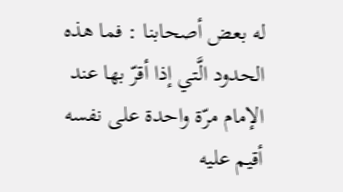له بعض أصحابنا : فما هذه الحدود الَّتي إذا أقرّ بها عند الإمام مرّة واحدة على نفسه أقيم عليه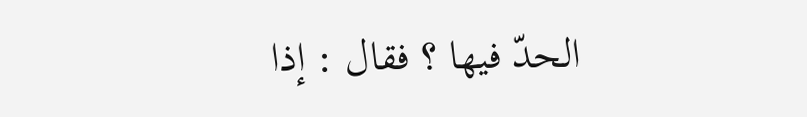الحدّ فيها ؟ فقال : إذا